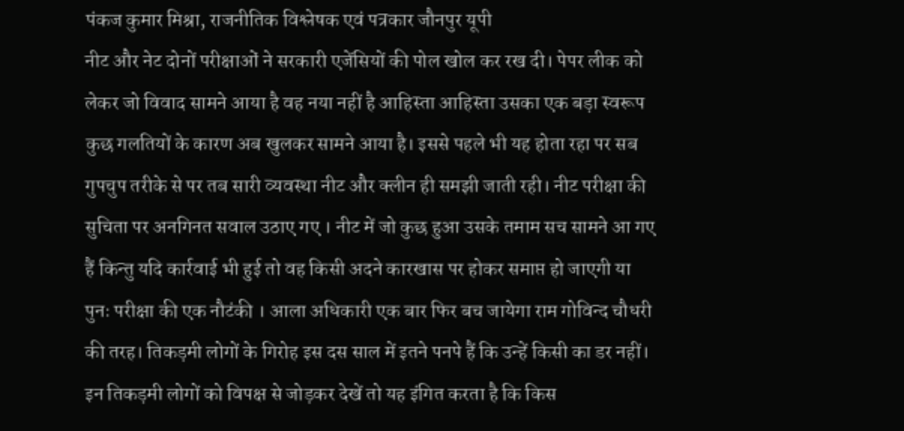पंकज कुमार मिश्रा, राजनीतिक विश्लेषक एवं पत्रकार जौनपुर यूपी
नीट और नेट दोनों परीक्षाओं ने सरकारी एजेंसियों की पोल खोल कर रख दी। पेपर लीक को लेकर जो विवाद सामने आया है वह नया नहीं है आहिस्ता आहिस्ता उसका एक बड़ा स्वरूप कुछ गलतियों के कारण अब खुलकर सामने आया है। इससे पहले भी यह होता रहा पर सब गुपचुप तरीके से पर तब सारी व्यवस्था नीट और क्लीन ही समझी जाती रही। नीट परीक्षा की सुचिता पर अनगिनत सवाल उठाए गए । नीट में जो कुछ हुआ उसके तमाम सच सामने आ गए हैं किन्तु यदि कार्रवाई भी हुई तो वह किसी अदने कारखास पर होकर समाप्त हो जाएगी या पुनः परीक्षा की एक नौटंकी । आला अधिकारी एक बार फिर बच जायेगा राम गोविन्द चौधरी की तरह। तिकड़मी लोगों के गिरोह इस दस साल में इतने पनपे हैं कि उन्हें किसी का डर नहीं। इन तिकड़मी लोगों को विपक्ष से जोड़कर देखें तो यह इंगित करता है कि किस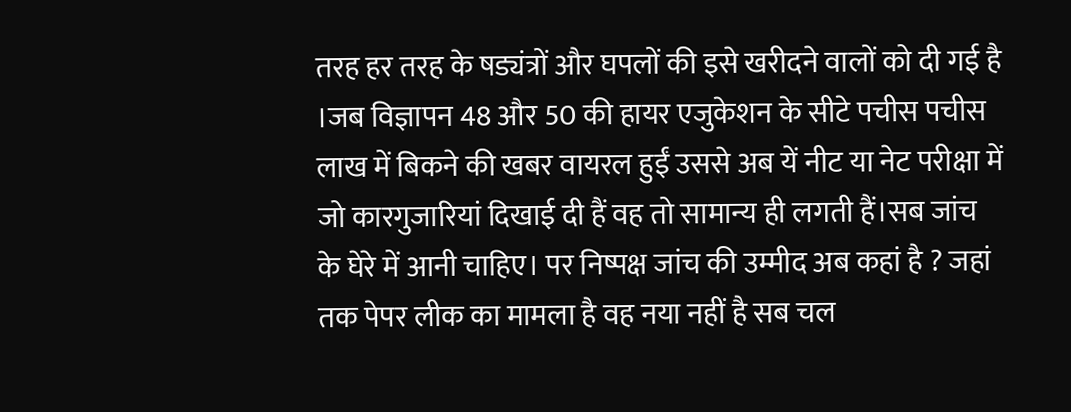तरह हर तरह के षड्यंत्रों और घपलों की इसे खरीदने वालों को दी गई है ।जब विज्ञापन 48 और 50 की हायर एजुकेशन के सीटे पचीस पचीस लाख में बिकने की खबर वायरल हुईं उससे अब यें नीट या नेट परीक्षा में जो कारगुजारियां दिखाई दी हैं वह तो सामान्य ही लगती हैं।सब जांच के घेरे में आनी चाहिए। पर निष्पक्ष जांच की उम्मीद अब कहां है ? जहां तक पेपर लीक का मामला है वह नया नहीं है सब चल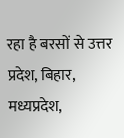रहा है बरसों से उत्तर प्रदेश, बिहार, मध्यप्रदेश,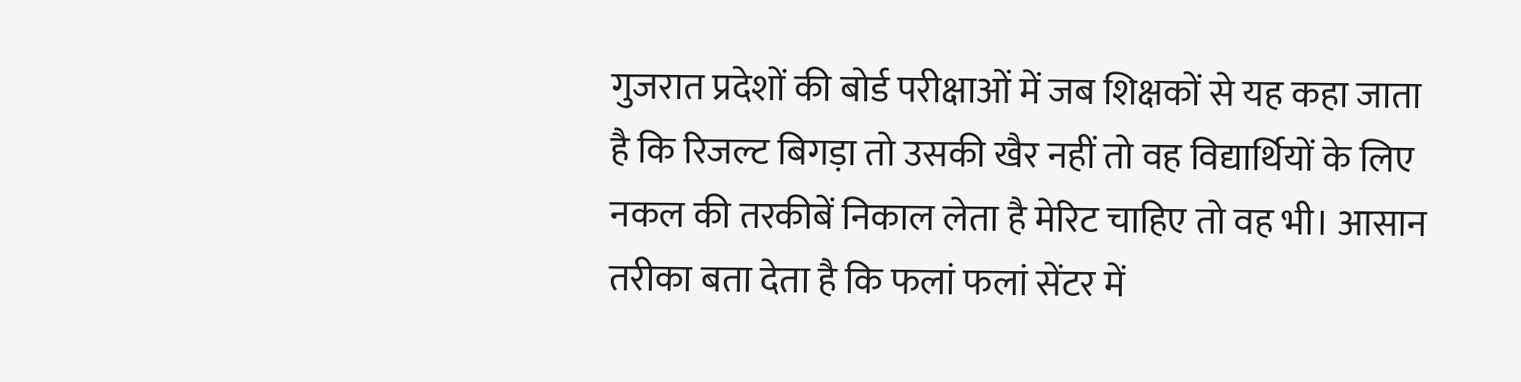गुजरात प्रदेशों की बोर्ड परीक्षाओं में जब शिक्षकों से यह कहा जाता है कि रिजल्ट बिगड़ा तो उसकी खैर नहीं तो वह विद्यार्थियों के लिए नकल की तरकीबें निकाल लेता है मेरिट चाहिए तो वह भी। आसान तरीका बता देता है कि फलां फलां सेंटर में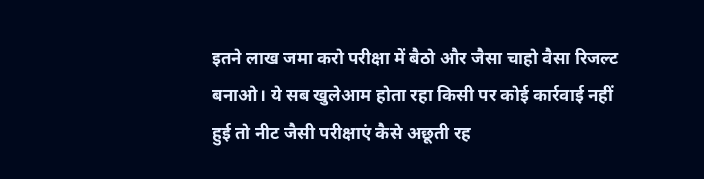इतने लाख जमा करो परीक्षा में बैठो और जैसा चाहो वैसा रिजल्ट बनाओ। ये सब खुलेआम होता रहा किसी पर कोई कार्रवाई नहीं हुई तो नीट जैसी परीक्षाएं कैसे अछूती रह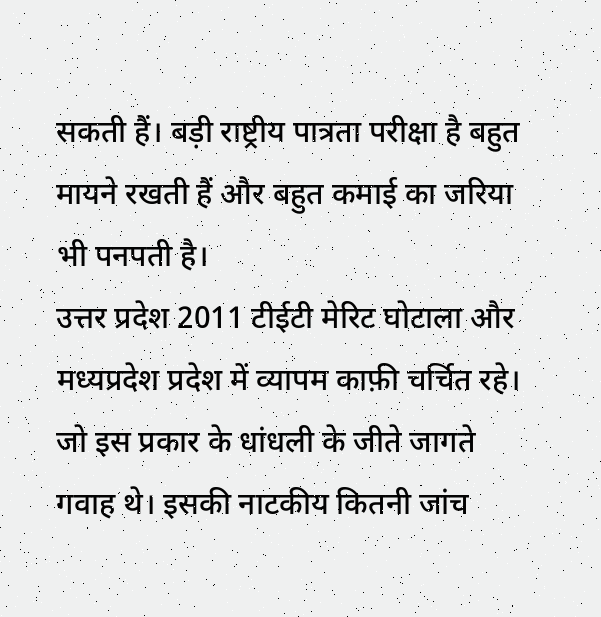सकती हैं। बड़ी राष्ट्रीय पात्रता परीक्षा है बहुत मायने रखती हैं और बहुत कमाई का जरिया भी पनपती है।
उत्तर प्रदेश 2011 टीईटी मेरिट घोटाला और मध्यप्रदेश प्रदेश में व्यापम काफ़ी चर्चित रहे। जो इस प्रकार के धांधली के जीते जागते गवाह थे। इसकी नाटकीय कितनी जांच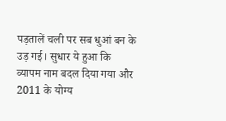पड़तालें चली पर सब धुआं बन के उड़ गई। सुधार ये हुआ कि व्यापम नाम बदल दिया गया और 2011 के योग्य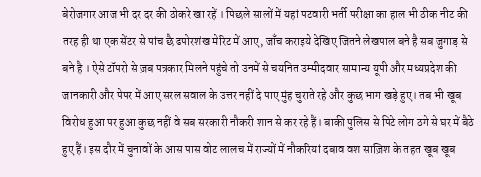बेरोजगार आज भी दर दर की ठोकरे खा रहें । पिछले सालों में यहां पटवारी भर्ती परीक्षा का हाल भी ठीक नीट की तरह ही था एक सेंटर से पांच छै ढपोरशंख मेरिट में आए, जाँच कराइये देखिए जितने लेखपाल बने है सब जुगाड़ से बने है । ऐसे टॉपरो से ज़ब पत्रकार मिलने पहुंचे तो उनमें से चयनित उम्मीदवार सामान्य यूपी और मध्यप्रदेश की जानकारी और पेपर में आए सरल सवाल के उत्तर नहीं दे पाए मुंह चुराते रहे और कुछ भाग खड़े हुए। तब भी खूब विरोध हुआ पर हुआ कुछ नहीं वे सब सरकारी नौकरी शान से कर रहे हैं। बाकी पुलिस से पिटे लोग ठगे से घर में बैठे हुए हैं। इस दौर में चुनावों के आस पास वोट लालच में राज्यों में नौकरियां दबाव वश साज़िश के तहत खूब खूब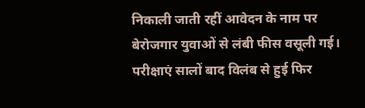निकाली जाती रहीं आवेदन के नाम पर बेरोजगार युवाओं से लंबी फीस वसूली गई। परीक्षाएं सालों बाद विलंब से हुई फिर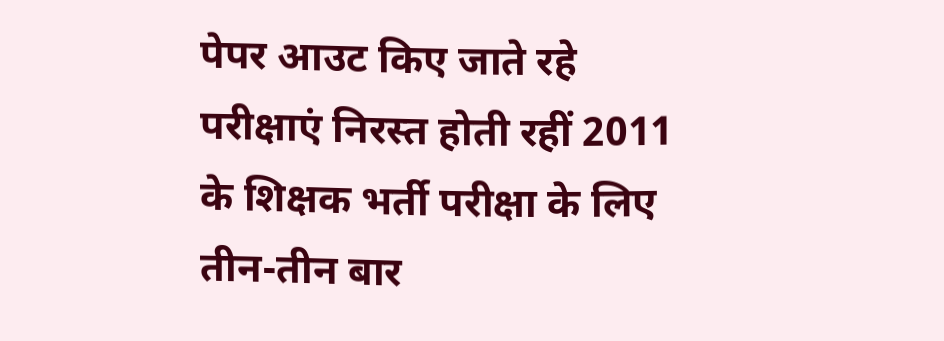पेपर आउट किए जाते रहे परीक्षाएं निरस्त होती रहीं 2011 के शिक्षक भर्ती परीक्षा के लिए तीन-तीन बार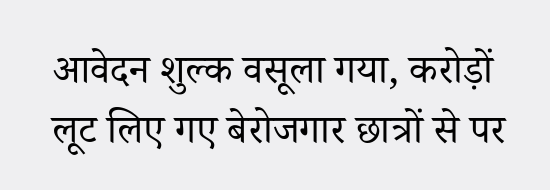आवेदन शुल्क वसूला गया, करोड़ों लूट लिए गए बेरोजगार छात्रों से पर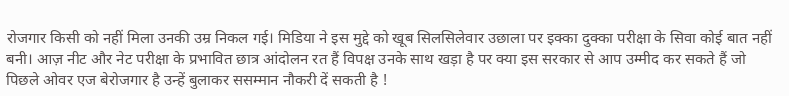रोजगार किसी को नहीं मिला उनकी उम्र निकल गई। मिडिया ने इस मुद्दे को खूब सिलसिलेवार उछाला पर इक्का दुक्का परीक्षा के सिवा कोई बात नहीं बनी। आज़ नीट और नेट परीक्षा के प्रभावित छात्र आंदोलन रत हैं विपक्ष उनके साथ खड़ा है पर क्या इस सरकार से आप उम्मीद कर सकते हैं जो पिछले ओवर एज बेरोजगार है उन्हें बुलाकर ससम्मान नौकरी दें सकती है !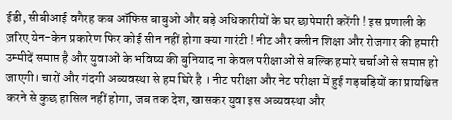ईडी, सीबीआई वगैरह कब ऑफिस बाबुओ और बड़े अधिकारीयों के घर छापेमारी करेंगी ! इस प्रणाली के ज़रिए येन-केन प्रकारेण फिर कोई सीन नहीं होगा क्या गारंटी ! नीट और क्लीन शिक्षा और रोजगार की हमारी उम्मीदें समाप्त है और युवाओं के भविष्य की बुनियाद ना केवल परीक्षाओं से बल्कि हमारे चर्चाओं से समाप्त हो जाएगी। चारों और गंदगी अव्यवस्था से हम घिरे है । नीट परीक्षा और नेट परीक्षा में हुई गड़बड़ियों का प्रायश्चित करने से कुछ हासिल नहीं होगा, जब तक देश, खासकर युवा इस अव्यवस्था और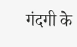गंदगी के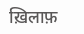ख़िलाफ़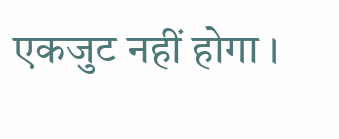एकजुट नहीं होगा ।